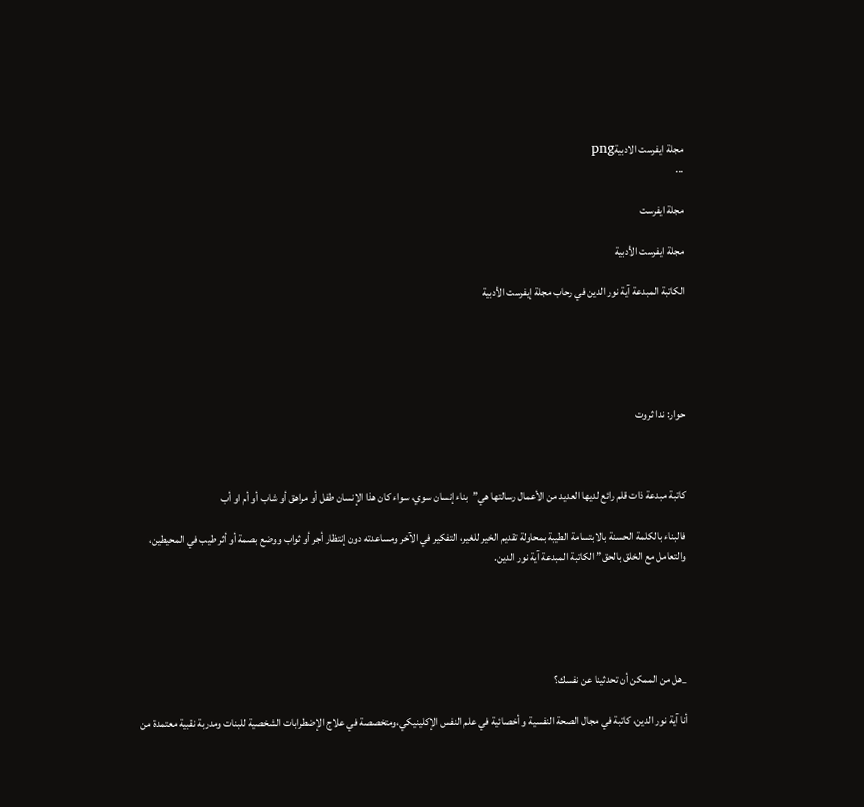مجلة ايفرست الادبيةpng
...

مجلة ايفرست

مجلة ايفرست الأدبية

الكاتبة المبدعة آية نور الدين في رحاب مجلة إيفرست الأدبية





حوار: ندا ثروت



كاتبة مبدعة ذات قلم رائع لديها العديد من الأعمال رسالتها هي”بناء إنسان سوي، سواء كان هذا الإنسان طفل أو مراهق أو شاب أو أم او أب

فالبناء بالكلمة الحسنة بالابتسامة الطيبة بمحاولة تقديم الخير للغير، التفكير في الآخر ومساعدته دون إنتظار أجر أو ثواب ووضع بصمة أو أثر طيب في المحيطين، والتعامل مع الخلق بالحق” الكاتبة المبدعة آية نور الدين.





_هل من الممكن أن تحدثينا عن نفسك؟

أنا آية نور الدين، كاتبة في مجال الصحة النفسية و أخصائية في علم النفس الإكلينيكي،ومتخصصة في علاج الإضطرابات الشخصية للبنات ومدربة نقبية معتمدة من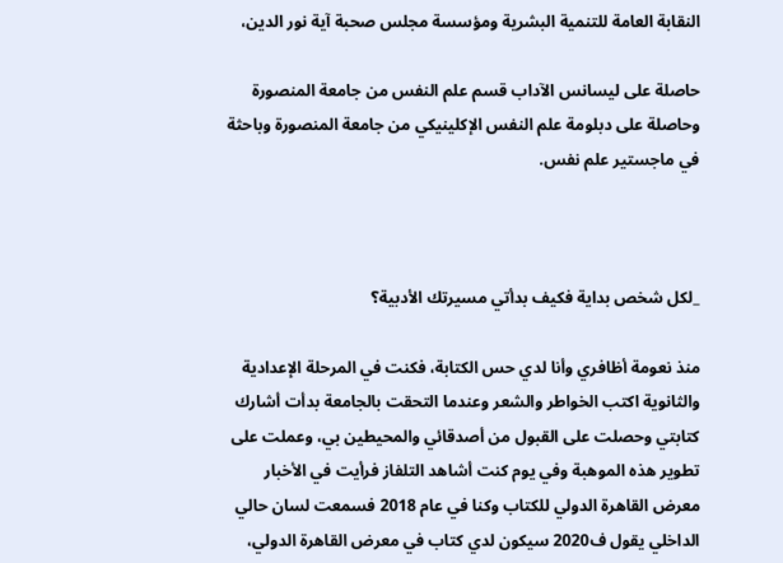النقابة العامة للتنمية البشرية ومؤسسة مجلس صحبة آية نور الدين،

حاصلة على ليسانس الآداب قسم علم النفس من جامعة المنصورة وحاصلة على دبلومة علم النفس الإكلينيكي من جامعة المنصورة وباحثة في ماجستير علم نفس.



_لكل شخص بداية فكيف بدأتي مسيرتك الأدبية؟

منذ نعومة أظافري وأنا لدي حس الكتابة، فكنت في المرحلة الإعدادية والثانوية اكتب الخواطر والشعر وعندما التحقت بالجامعة بدأت أشارك كتابتي وحصلت على القبول من أصدقائي والمحيطين بي، وعملت على تطوير هذه الموهبة وفي يوم كنت أشاهد التلفاز فرأيت في الأخبار معرض القاهرة الدولي للكتاب وكنا في عام 2018 فسمعت لسان حالي الداخلي يقول ف2020 سيكون لدي كتاب في معرض القاهرة الدولي،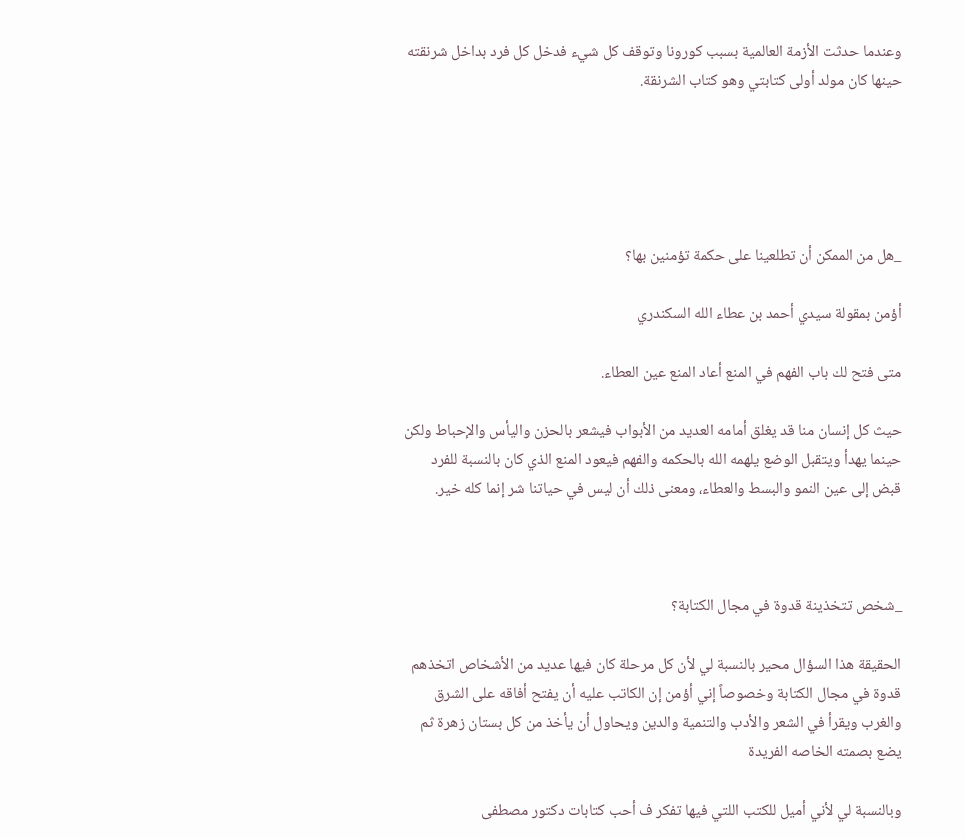وعندما حدثت الأزمة العالمية بسبب كورونا وتوقف كل شيء فدخل كل فرد بداخل شرنقته حينها كان مولد أولى كتابتي وهو كتاب الشرنقة.





_هل من الممكن أن تطلعينا على حكمة تؤمنين بها؟

أؤمن بمقولة سيدي أحمد بن عطاء الله السكندري

متى فتح لك باب الفهم في المنع أعاد المنع عين العطاء.

حيث كل إنسان منا قد يغلق أمامه العديد من الأبواب فيشعر بالحزن واليأس والإحباط ولكن حينما يهدأ ويتقبل الوضع يلهمه الله بالحكمه والفهم فيعود المنع الذي كان بالنسبة للفرد قبض إلى عين النمو والبسط والعطاء، ومعنى ذلك أن ليس في حياتنا شر إنما كله خير.



_شخص تتخذينة قدوة في مجال الكتابة؟

الحقيقة هذا السؤال محير بالنسبة لي لأن كل مرحلة كان فيها عديد من الأشخاص اتخذهم قدوة في مجال الكتابة وخصوصاً إني أؤمن إن الكاتب عليه أن يفتح أفاقه على الشرق والغرب ويقرأ في الشعر والأدب والتنمية والدين ويحاول أن يأخذ من كل بستان زهرة ثم يضع بصمته الخاصه الفريدة

وبالنسبة لي لأني أميل للكتب اللتي فيها تفكر ف أحب كتابات دكتور مصطفى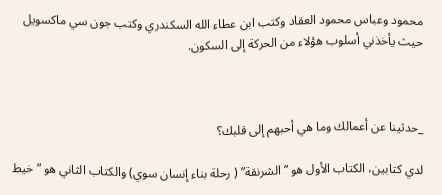محمود وعباس محمود العقاد وكتب ابن عطاء الله السكندري وكتب جون سي ماكسويل حيث يأخذني أسلوب هؤلاء من الحركة إلى السكون.



_حدثينا عن أعمالك وما هي أحبهم إلى قلبك؟

لدي كتابين، الكتاب الأول هو ” الشرنقة” ( رحلة بناء إنسان سوي) والكتاب الثاني هو ” خيط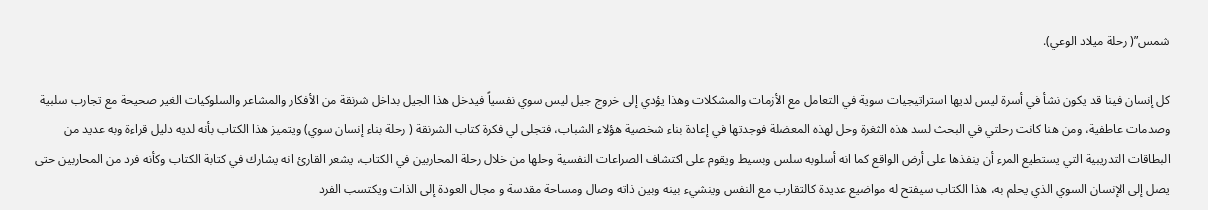شمس”( رحلة ميلاد الوعي).

كل إنسان فينا قد يكون نشأ في أسرة ليس لديها استراتيجيات سوية في التعامل مع الأزمات والمشكلات وهذا يؤدي إلى خروج جيل ليس سوي نفسياً فيدخل هذا الجيل بداخل شرنقة من الأفكار والمشاعر والسلوكيات الغير صحيحة مع تجارب سلبية وصدمات عاطفية، ومن هنا كانت رحلتي في البحث لسد هذه الثغرة وحل لهذه المعضلة فوجدتها في إعادة بناء شخصية هؤلاء الشباب، فتجلى لي فكرة كتاب الشرنقة ( رحلة بناء إنسان سوي) ويتميز هذا الكتاب بأنه لديه دليل قراءة وبه عديد من البطاقات التدريبية التي يستطيع المرء أن ينفذها على أرض الواقع كما انه أسلوبه سلس وبسيط ويقوم على اكتشاف الصراعات النفسية وحلها من خلال رحلة المحاربين في الكتاب، يشعر القارئ انه يشارك في كتابة الكتاب وكأنه فرد من المحاربين حتى يصل إلى الإنسان السوي الذي يحلم به، هذا الكتاب سيفتح له مواضيع عديدة كالتقارب مع النفس وينشيء بينه وبين ذاته وصال ومساحة مقدسة و مجال العودة إلى الذات ويكتسب الفرد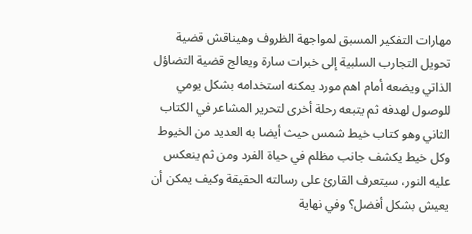مهارات التفكير المسبق لمواجهة الظروف وهيناقش قضية تحويل التجارب السلبية إلى خبرات سارة ويعالج قضية التضاؤل الذاتي ويضعه أمام اهم مورد يمكنه استخدامه بشكل يومي للوصول لهدفه ثم يتبعه رحلة أخرى لتحرير المشاعر في الكتاب الثاني وهو كتاب خيط شمس حيث أيضا به العديد من الخيوط وكل خيط يكشف جانب مظلم في حياة الفرد ومن ثم ينعكس عليه النور، سيتعرف القارئ على رسالته الحقيقة وكيف يمكن أن يعيش بشكل أفضل؟ وفي نهاية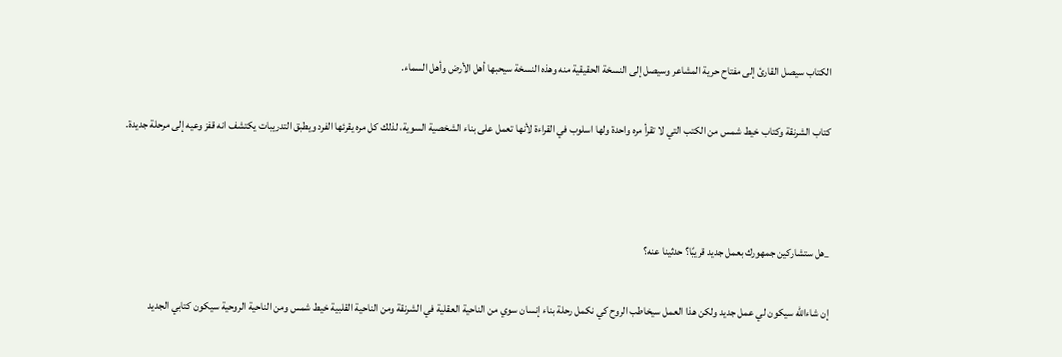الكتاب سيصل القارئ إلى مفتاح حرية المشاعر وسيصل إلى النسخة الحقيقية منه وهذه النسخة سيحبها أهل الأرض وأهل السماء.

كتاب الشرنقة وكتاب خيط شمس من الكتب التي لا تقرأ مره واحدة ولها اسلوب في القراءة لأنها تعمل على بناء الشخصية السوية، لذلك كل مره يقرئها الفرد ويطبق التدريبات يكتشف انه قفز وعيه إلى مرحلة جديدة.



_هل ستشاركين جمهورك بعمل جديد قريبًا؟ حدثينا عنه؟

إن شاءالله سيكون لي عمل جديد ولكن هذا العمل سيخاطب الروح كي نكمل رحلة بناء إنسان سوي من الناحية العقلية في الشرنقة ومن الناحية القلبية خيط شمس ومن الناحية الروحية سيكون كتابي الجديد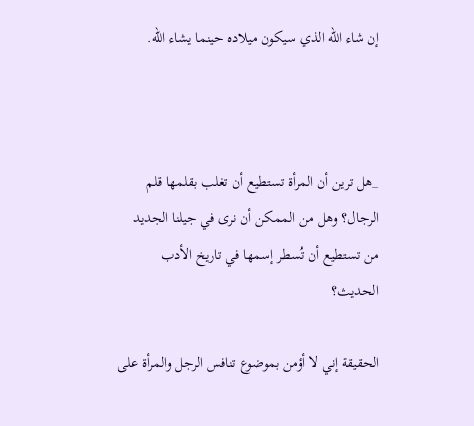إن شاء الله الذي سيكون ميلاده حينما يشاء الله.



_هل ترين أن المرأة تستطيع أن تغلب بقلمها قلم الرجال؟ وهل من الممكن أن نرى في جيلنا الجديد من تستطيع أن تُسطر إسمها في تاريخ الأدب الحديث؟

الحقيقة إني لا أؤمن بموضوع تنافس الرجل والمرأة على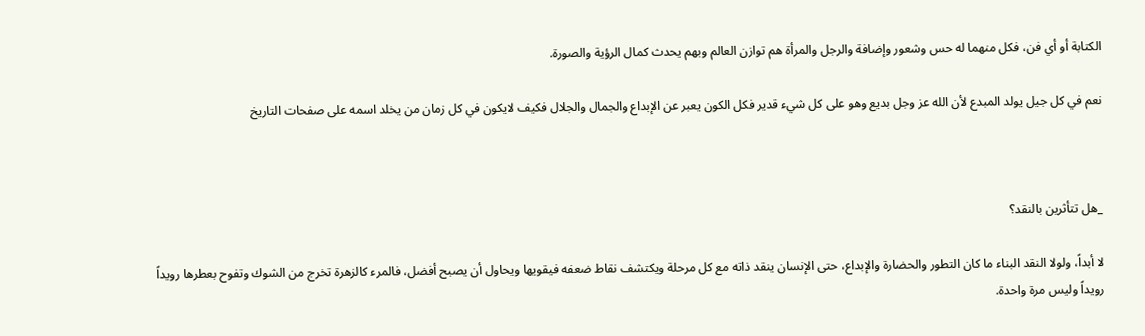الكتابة أو أي فن، فكل منهما له حس وشعور وإضافة والرجل والمرأة هم توازن العالم وبهم يحدث كمال الرؤية والصورة.

نعم في كل جيل يولد المبدع لأن الله عز وجل بديع وهو على كل شيء قدير فكل الكون يعبر عن الإبداع والجمال والجلال فكيف لايكون في كل زمان من يخلد اسمه على صفحات التاريخ



_هل تتأثرين بالنقد؟

لا أبداً، ولولا النقد البناء ما كان التطور والحضارة والإبداع، حتى الإنسان ينقد ذاته مع كل مرحلة ويكتشف نقاط ضعفه فيقويها ويحاول أن يصبح أفضل، فالمرء كالزهرة تخرج من الشوك وتفوح بعطرها رويداً رويداً وليس مرة واحدة.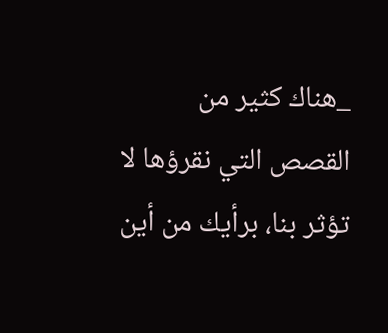_هناك كثير من القصص التي نقرؤها لا تؤثر بنا، برأيك من أين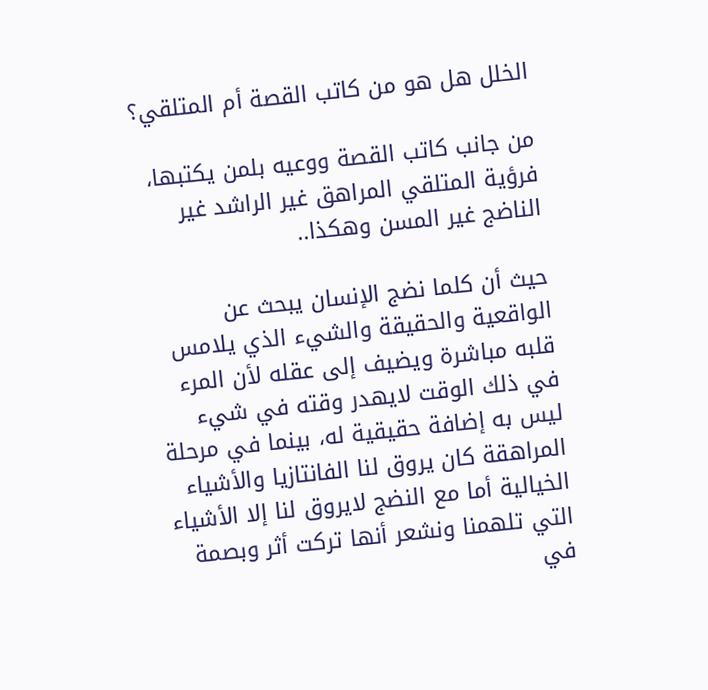الخلل هل هو من كاتب القصة أم المتلقي؟

من جانب كاتب القصة ووعيه بلمن يكتبها، فرؤية المتلقي المراهق غير الراشد غير الناضج غير المسن وهكذا..

حيث أن كلما نضج الإنسان يبحث عن الواقعية والحقيقة والشيء الذي يلامس قلبه مباشرة ويضيف إلى عقله لأن المرء في ذلك الوقت لايهدر وقته في شيء ليس به إضافة حقيقية له، بينما في مرحلة المراهقة كان يروق لنا الفانتازيا والأشياء الخيالية أما مع النضج لايروق لنا إلا الأشياء التي تلهمنا ونشعر أنها تركت أثر وبصمة في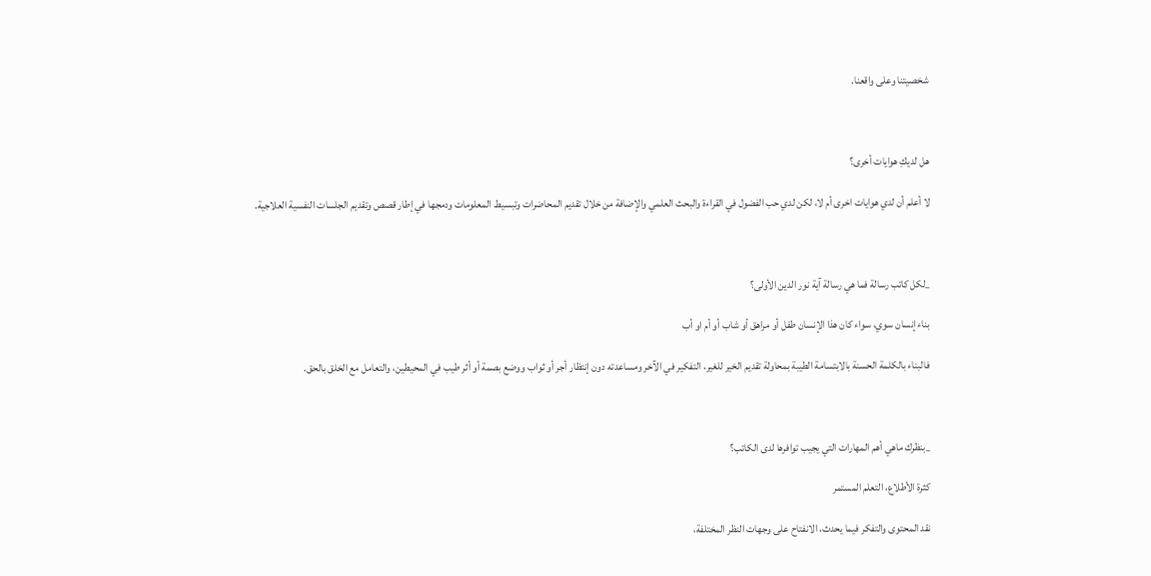شخصيتنا وعلى واقعنا.



هل لديكِ هوايات أخرى؟

لا أعلم أن لدي هوايات اخرى أم لا، لكن لدي حب الفضول في القراءة والبحث العلمي والإضافة من خلال تقديم المحاضرات وتبسيط المعلومات ودمجها في إطار قصص وتقديم الجلسات النفسية العلاجية.



_لكل كاتب رسالة فما هي رسالة آية نور الدين الأولى؟

بناء إنسان سوي، سواء كان هذا الإنسان طفل أو مراهق أو شاب أو أم او أب

فالبناء بالكلمة الحسنة بالابتسامة الطيبة بمحاولة تقديم الخير للغير، التفكير في الآخر ومساعدته دون إنتظار أجر أو ثواب ووضع بصمة أو أثر طيب في المحيطين، والتعامل مع الخلق بالحق.



_بنظرك ماهي أهم المهارات التي يجيب توافرها لدى الكاتب؟

كثرة الأطلاع، التعلم المستمر

نقد المحتوى والتفكر فيما يحدث، الانفتاح على وجهات النظر المختلفة،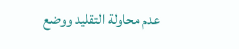عدم محاولة التقليد ووضع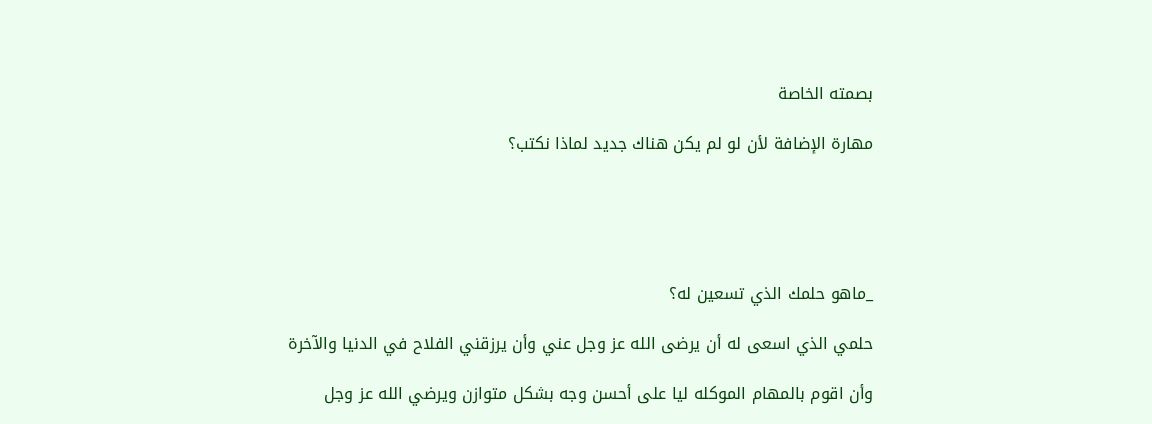بصمته الخاصة

مهارة الإضافة لأن لو لم يكن هناك جديد لماذا نكتب؟





_ماهو حلمك الذي تسعين له؟

حلمي الذي اسعى له أن يرضى الله عز وجل عني وأن يرزقني الفلاح في الدنيا والآخرة

وأن اقوم بالمهام الموكله ليا على أحسن وجه بشكل متوازن ويرضي الله عز وجل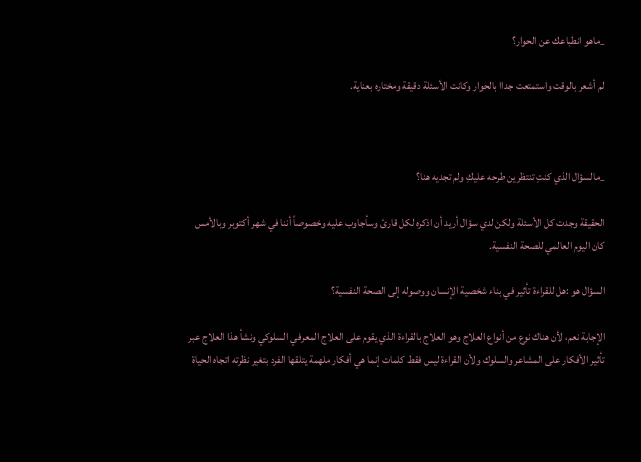_ماهو انطباعك عن الحوار؟

لم أشعر بالوقت واستمتعت جداا بالحوار وكانت الأسئلة دقيقة ومختاره بعناية.



_مالسؤال الذي كنتِ تنتظرين طرحه عليكِ ولم تجديه هنا؟

الحقيقة وجدت كل الأسئلة ولكن لدي سؤال أريد أن اذكره لكل قارئ وسأجاوب عليه وخصوصاً أننا في شهر أكتوبر وبالأمس كان اليوم العالمي للصحة النفسية.

السؤال هو :هل للقراءة تأثير في بناء شخصية الإنسان ووصوله إلى الصحة النفسية؟

الإجابة نعم، لأن هناك نوع من أنواع العلاج وهو العلاج بالقراءة الذي يقوم على العلاج المعرفي السلوكي ونشأ هذا العلاج عبر تأثير الأفكار على المشاعر والسلوك ولأن القراءة ليس فقط كلمات إنما هي أفكار ملهمة يتلقها الفرد بتغير نظرته اتجاه الحياة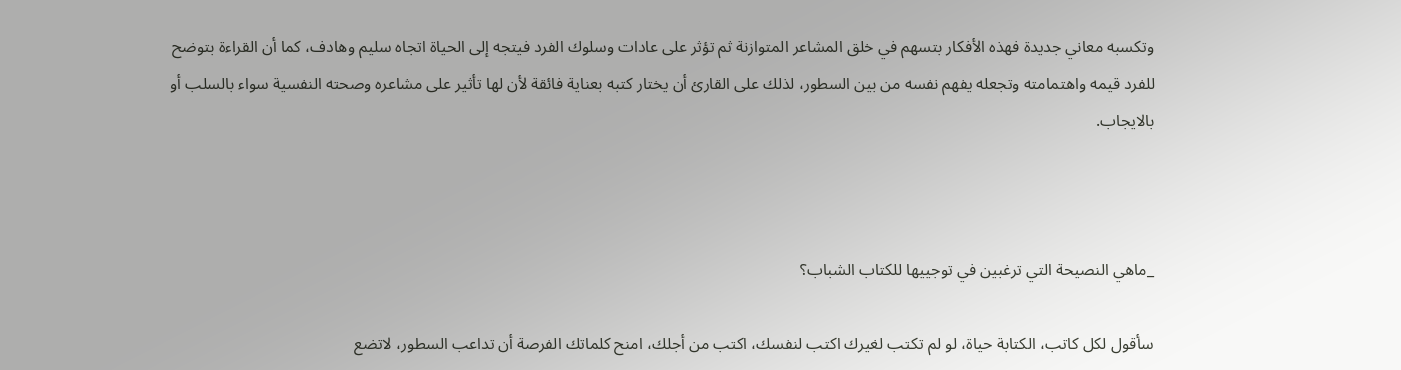وتكسبه معاني جديدة فهذه الأفكار بتسهم في خلق المشاعر المتوازنة ثم تؤثر على عادات وسلوك الفرد فيتجه إلى الحياة اتجاه سليم وهادف، كما أن القراءة بتوضح للفرد قيمه واهتمامته وتجعله يفهم نفسه من بين السطور، لذلك على القارئ أن يختار كتبه بعناية فائقة لأن لها تأثير على مشاعره وصحته النفسية سواء بالسلب أو بالايجاب.



_ماهي النصيحة التي ترغبين في توجييها للكتاب الشباب؟

سأقول لكل كاتب، الكتابة حياة، لو لم تكتب لغيرك اكتب لنفسك، اكتب من أجلك، امنح كلماتك الفرصة أن تداعب السطور، لاتضع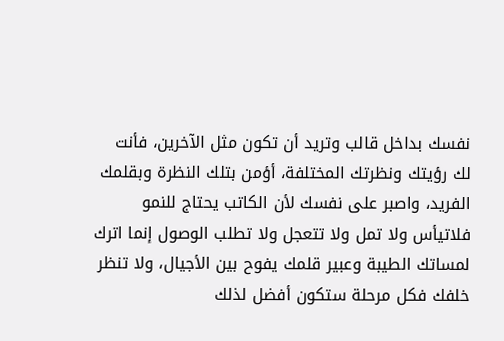نفسك بداخل قالب وتريد أن تكون مثل الآخرين، فأنت لك رؤيتك ونظرتك المختلفة، أؤمن بتلك النظرة وبقلمك الفريد، واصبر على نفسك لأن الكاتب يحتاج للنمو فلاتيأس ولا تمل ولا تتعجل ولا تطلب الوصول إنما اترك لمساتك الطيبة وعبير قلمك يفوح بين الأجيال، ولا تنظر خلفك فكل مرحلة ستكون أفضل لذلك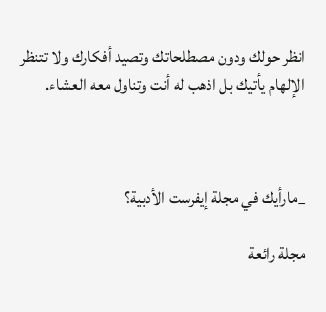انظر حولك ودون مصطلحاتك وتصيد أفكارك ولا تتنظر الإلهام يأتيك بل اذهب له أنت وتناول معه العشاء.



_مارأيك في مجلة إيفرست الأدبية؟

مجلة رائعة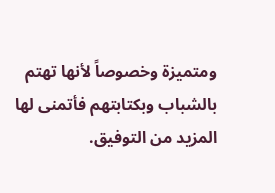ومتميزة وخصوصاً لأنها تهتم بالشباب وبكتابتهم فأتمنى لها المزيد من التوفيق.